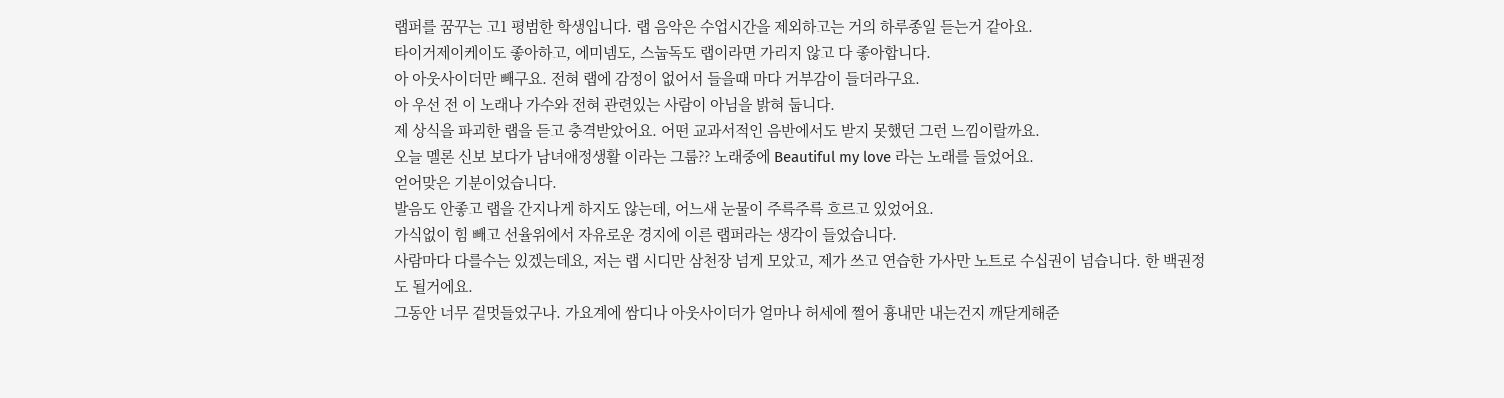랩퍼를 꿈꾸는 고1 평범한 학생입니다. 랩 음악은 수업시간을 제외하고는 거의 하루종일 듣는거 같아요.
타이거제이케이도 좋아하고, 에미넴도, 스눕독도 랩이라면 가리지 않고 다 좋아합니다.
아 아웃사이더만 빼구요. 전혀 랩에 감정이 없어서 들을때 마다 거부감이 들더라구요.
아 우선 전 이 노래나 가수와 전혀 관련있는 사람이 아님을 밝혀 둡니다.
제 상식을 파괴한 랩을 듣고 충격받았어요. 어떤 교과서적인 음반에서도 받지 못했던 그런 느낌이랄까요.
오늘 멜론 신보 보다가 남녀애정생활 이라는 그룹?? 노래중에 Beautiful my love 라는 노래를 들었어요.
얻어맞은 기분이었습니다.
발음도 안좋고 랩을 간지나게 하지도 않는데, 어느새 눈물이 주륵주륵 흐르고 있었어요.
가식없이 힘 빼고 선율위에서 자유로운 경지에 이른 랩퍼라는 생각이 들었습니다.
사람마다 다를수는 있겠는데요, 저는 랩 시디만 삼천장 넘게 모았고, 제가 쓰고 연습한 가사만 노트로 수십권이 넘습니다. 한 백권정도 될거에요.
그동안 너무 겉멋들었구나. 가요계에 쌈디나 아웃사이더가 얼마나 허세에 쩔어 흉내만 내는건지 깨닫게해준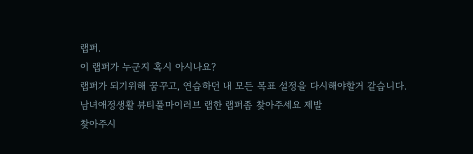랩퍼.
이 랩퍼가 누군지 혹시 아시나요?
랩퍼가 되기위해 꿈꾸고, 연습하던 내 모든 목표 설정을 다시해야할거 같습니다.
남녀애정생활 뷰티풀마이러브 랩한 랩퍼좀 찾아주세요 제발
찾아주시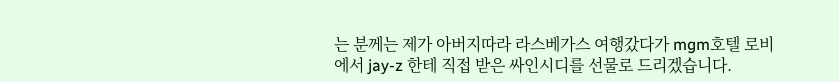는 분께는 제가 아버지따라 라스베가스 여행갔다가 mgm호텔 로비에서 jay-z 한테 직접 받은 싸인시디를 선물로 드리겠습니다.